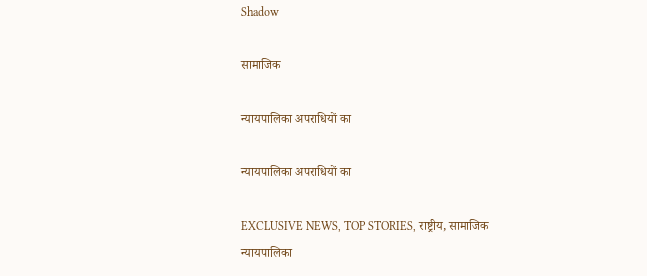Shadow

सामाजिक

न्यायपालिका अपराधियों का

न्यायपालिका अपराधियों का

EXCLUSIVE NEWS, TOP STORIES, राष्ट्रीय, सामाजिक
न्यायपालिका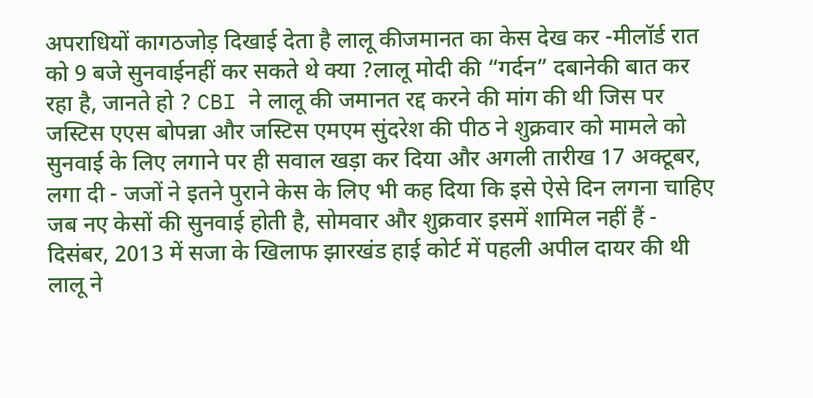अपराधियों कागठजोड़ दिखाई देता है लालू कीजमानत का केस देख कर -मीलॉर्ड रात को 9 बजे सुनवाईनहीं कर सकते थे क्या ?लालू मोदी की “गर्दन” दबानेकी बात कर रहा है, जानते हो ? CBI ने लालू की जमानत रद्द करने की मांग की थी जिस पर जस्टिस एएस बोपन्ना और जस्टिस एमएम सुंदरेश की पीठ ने शुक्रवार को मामले को सुनवाई के लिए लगाने पर ही सवाल खड़ा कर दिया और अगली तारीख 17 अक्टूबर, लगा दी - जजों ने इतने पुराने केस के लिए भी कह दिया कि इसे ऐसे दिन लगना चाहिए जब नए केसों की सुनवाई होती है, सोमवार और शुक्रवार इसमें शामिल नहीं हैं - दिसंबर, 2013 में सजा के खिलाफ झारखंड हाई कोर्ट में पहली अपील दायर की थी लालू ने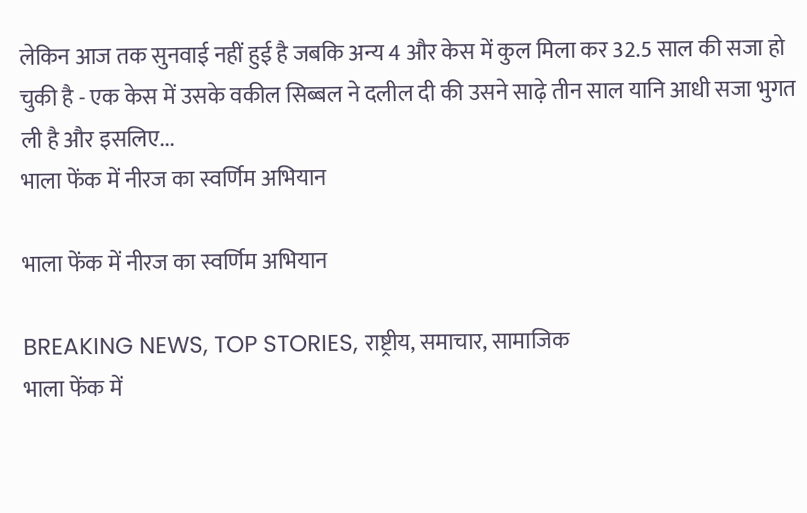लेकिन आज तक सुनवाई नहीं हुई है जबकि अन्य 4 और केस में कुल मिला कर 32.5 साल की सजा हो चुकी है - एक केस में उसके वकील सिब्बल ने दलील दी की उसने साढ़े तीन साल यानि आधी सजा भुगत ली है और इसलिए...
भाला फेंक में नीरज का स्वर्णिम अभियान

भाला फेंक में नीरज का स्वर्णिम अभियान

BREAKING NEWS, TOP STORIES, राष्ट्रीय, समाचार, सामाजिक
भाला फेंक में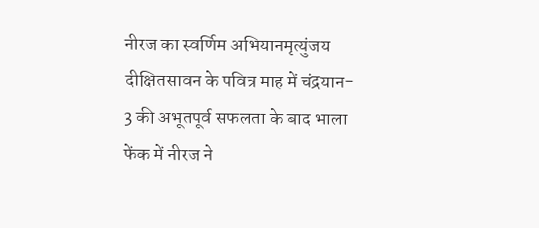नीरज का स्वर्णिम अभियानमृत्युंजय दीक्षितसावन के पवित्र माह में चंद्रयान- 3 की अभूतपूर्व सफलता के बाद भाला फेंक में नीरज ने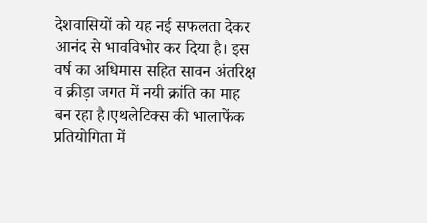देशवासियों को यह नई सफलता देकर आनंद से भावविभोर कर दिया है। इस वर्ष का अधिमास सहित सावन अंतरिक्ष व क्रीड़ा जगत में नयी क्रांति का माह बन रहा है।एथलेटिक्स की भालाफेंक प्रतियोगिता में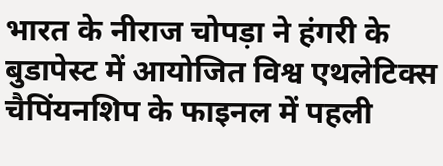भारत के नीराज चोपड़ा ने हंगरी के बुडापेस्ट में आयोजित विश्व एथलेटिक्स चैपिंयनशिप के फाइनल में पहली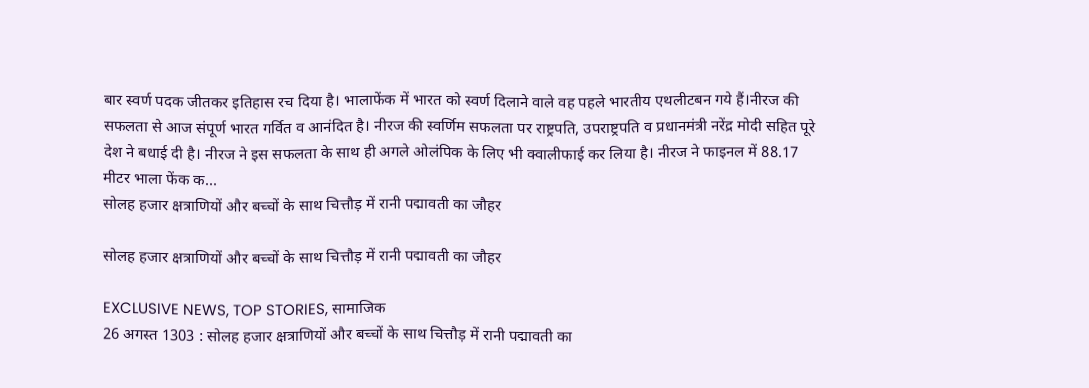बार स्वर्ण पदक जीतकर इतिहास रच दिया है। भालाफेंक में भारत को स्वर्ण दिलाने वाले वह पहले भारतीय एथलीटबन गये हैं।नीरज की सफलता से आज संपूर्ण भारत गर्वित व आनंदित है। नीरज की स्वर्णिम सफलता पर राष्ट्रपति, उपराष्ट्रपति व प्रधानमंत्री नरेंद्र मोदी सहित पूरे देश ने बधाई दी है। नीरज ने इस सफलता के साथ ही अगले ओलंपिक के लिए भी क्वालीफाई कर लिया है। नीरज ने फाइनल में 88.17 मीटर भाला फेंक क...
सोलह हजार क्षत्राणियों और बच्चों के साथ चित्तौड़ में रानी पद्मावती का जौहर

सोलह हजार क्षत्राणियों और बच्चों के साथ चित्तौड़ में रानी पद्मावती का जौहर

EXCLUSIVE NEWS, TOP STORIES, सामाजिक
26 अगस्त 1303 : सोलह हजार क्षत्राणियों और बच्चों के साथ चित्तौड़ में रानी पद्मावती का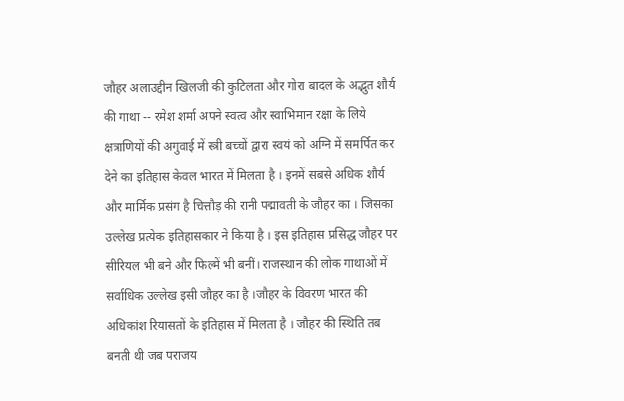जौहर अलाउद्दीन खिलजी की कुटिलता और गोरा बादल के अद्भुत शौर्य की गाथा -- रमेश शर्मा अपने स्वत्व और स्वाभिमान रक्षा के लिये क्षत्राणियों की अगुवाई में स्त्री बच्चों द्वारा स्वयं को अग्नि में समर्पित कर देने का इतिहास केवल भारत में मिलता है । इनमें सबसे अधिक शौर्य और मार्मिक प्रसंग है चित्तौड़ की रानी पद्मावती के जौहर का । जिसका उल्लेख प्रत्येक इतिहासकार ने किया है । इस इतिहास प्रसिद्ध जौहर पर सीरियल भी बने और फिल्में भी बनीं। राजस्थान की लोक गाथाओं में सर्वाधिक उल्लेख इसी जौहर का है ।जौहर के विवरण भारत की अधिकांश रियासतों के इतिहास में मिलता है । जौहर की स्थिति तब बनती थी जब पराजय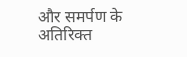और समर्पण के अतिरिक्त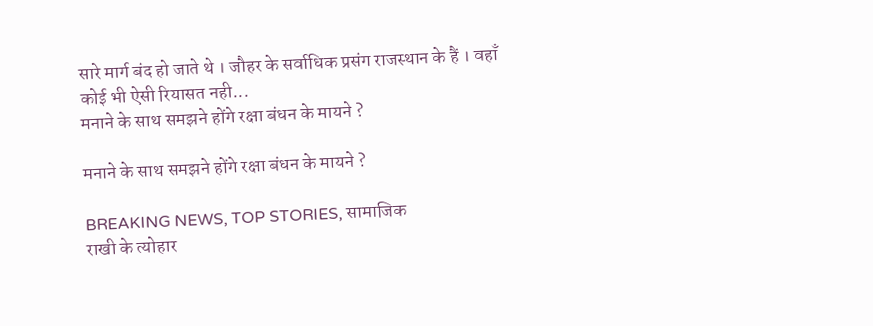सारे मार्ग बंद हो जाते थे । जौहर के सर्वाधिक प्रसंग राजस्थान के हैं । वहाँ कोई भी ऐसी रियासत नही...
मनाने के साथ समझने होंगे रक्षा बंधन के मायने ?

मनाने के साथ समझने होंगे रक्षा बंधन के मायने ?

BREAKING NEWS, TOP STORIES, सामाजिक
राखी के त्योहार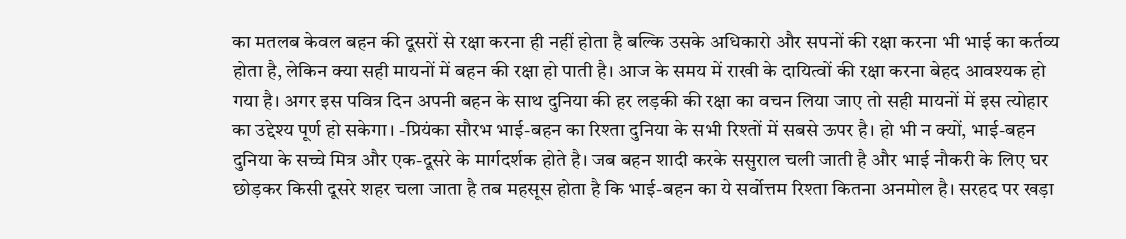का मतलब केवल बहन की दूसरों से रक्षा करना ही नहीं होता है बल्कि उसके अधिकारो और सपनों की रक्षा करना भी भाई का कर्तव्य होता है, लेकिन क्या सही मायनों में बहन की रक्षा हो पाती है। आज के समय में राखी के दायित्वों की रक्षा करना बेहद आवश्यक हो गया है। अगर इस पवित्र दिन अपनी बहन के साथ दुनिया की हर लड़की की रक्षा का वचन लिया जाए तो सही मायनों में इस त्योहार का उद्देश्य पूर्ण हो सकेगा। -प्रियंका सौरभ भाई-बहन का रिश्ता दुनिया के सभी रिश्तों में सबसे ऊपर है। हो भी न क्यों, भाई-बहन दुनिया के सच्चे मित्र और एक-दूसरे के मार्गदर्शक होते है। जब बहन शादी करके ससुराल चली जाती है और भाई नौकरी के लिए घर छोड़कर किसी दूसरे शहर चला जाता है तब महसूस होता है कि भाई-बहन का ये सर्वोत्तम रिश्ता कितना अनमोल है। सरहद पर खड़ा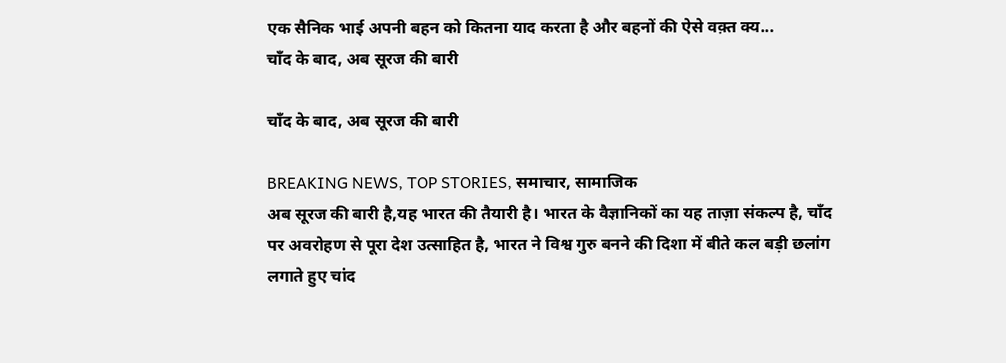एक सैनिक भाई अपनी बहन को कितना याद करता है और बहनों की ऐसे वक़्त क्य...
चाँद के बाद, अब सूरज की बारी

चाँद के बाद, अब सूरज की बारी

BREAKING NEWS, TOP STORIES, समाचार, सामाजिक
अब सूरज की बारी है,यह भारत की तैयारी है। भारत के वैज्ञानिकों का यह ताज़ा संकल्प है, चाँद पर अवरोहण से पूरा देश उत्साहित है, भारत ने विश्व गुरु बनने की दिशा में बीते कल बड़ी छलांग लगाते हुए चांद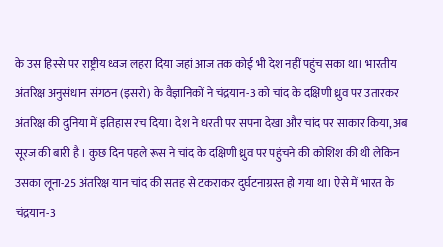के उस हिस्से पर राष्ट्रीय ध्वज लहरा दिया जहां आज तक कोई भी देश नहीं पहुंच सका था। भारतीय अंतरिक्ष अनुसंधान संगठन (इसरो) के वैज्ञानिकों ने चंद्रयान-3 को चांद के दक्षिणी ध्रुव पर उतारकर अंतरिक्ष की दुनिया में इतिहास रच दिया। देश ने धरती पर सपना देखा और चांद पर साकार किया, अब सूरज की बारी है । कुछ दिन पहले रूस ने चांद के दक्षिणी ध्रुव पर पहुंचने की कोशिश की थी लेकिन उसका लूना-25 अंतरिक्ष यान चांद की सतह से टकराकर दुर्घटनाग्रस्त हो गया था। ऐसे में भारत के चंद्रयान-3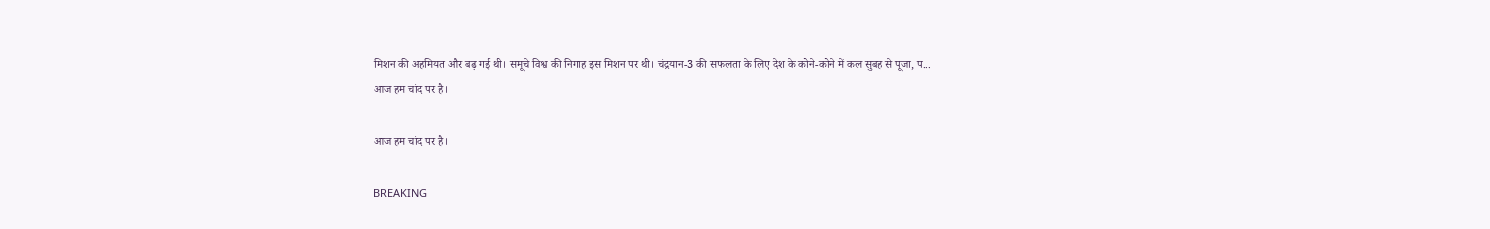मिशन की अहमियत और बढ़ गई थी। समूचे विश्व की निगाह इस मिशन पर थी। चंद्रयान-3 की सफलता के लिए देश के कोने-कोने में कल सुबह से पूजा, प...
आज हम चांद पर है।

आज हम चांद पर है।

BREAKING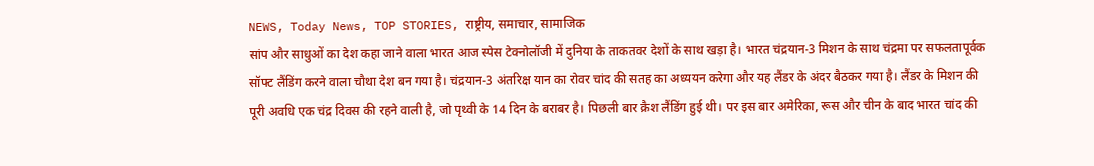NEWS, Today News, TOP STORIES, राष्ट्रीय, समाचार, सामाजिक
सांप और साधुओं का देश कहा जाने वाला भारत आज स्पेस टेक्नोलॉजी में दुनिया के ताकतवर देशों के साथ खड़ा है। भारत चंद्रयान-3 मिशन के साथ चंद्रमा पर सफलतापूर्वक सॉफ्ट लैंडिंग करने वाला चौथा देश बन गया है। चंद्रयान-3 अंतरिक्ष यान का रोवर चांद की सतह का अध्ययन करेगा और यह लैंडर के अंदर बैठकर गया है। लैंडर के मिशन की पूरी अवधि एक चंद्र दिवस की रहने वाली है, जो पृथ्वी के 14 दिन के बराबर है। पिछली बार क्रैश लैंडिंग हुई थी। पर इस बार अमेरिका, रूस और चीन के बाद भारत चांद की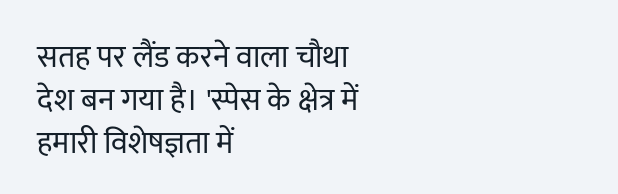सतह पर लैंड करने वाला चौथा देश बन गया है। 'स्पेस के क्षेत्र में हमारी विशेषज्ञता में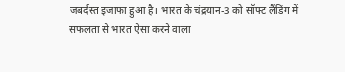जबर्दस्त इजाफा हुआ है। भारत के चंद्रयान-3 को सॉफ्ट लैंडिंग में सफलता से भारत ऐसा करने वाला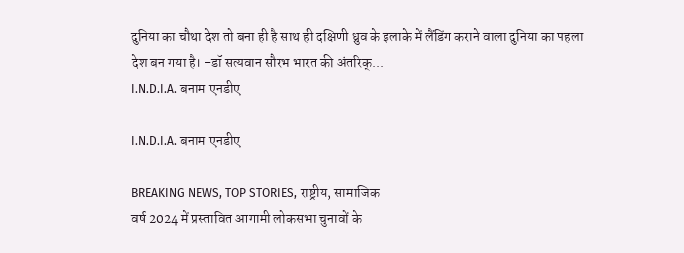दुनिया का चौथा देश तो बना ही है साथ ही दक्षिणी ध्रुव के इलाके में लैंडिंग कराने वाला दुनिया का पहला देश बन गया है। -डॉ सत्यवान सौरभ भारत की अंतरिक्...
I.N.D.I.A. बनाम एनडीए

I.N.D.I.A. बनाम एनडीए

BREAKING NEWS, TOP STORIES, राष्ट्रीय, सामाजिक
वर्ष 2024 में प्रस्तावित आगामी लोकसभा चुनावों के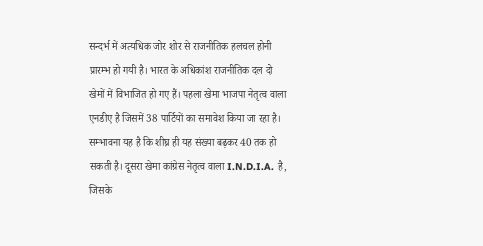सन्दर्भ में अत्यधिक जोर शोर से राजनीतिक हलचल होनी प्रारम्भ हो गयी है। भारत के अधिकांश राजनीतिक दल दो खेमों में विभाजित हो गए हैं। पहला खेमा भाजपा नेतृत्व वाला एनडीए है जिसमें 38 पार्टियों का समावेश किया जा रहा है। सम्भावना यह है कि शीघ्र ही यह संख्या बढ़कर 40 तक हो सकती है। दूसरा खेमा कांग्रेस नेतृत्व वाला I.N.D.I.A. है, जिसके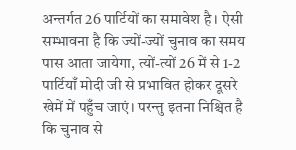अन्तर्गत 26 पार्टियों का समावेश है। ऐसी सम्भावना है कि ज्यों-ज्यों चुनाव का समय पास आता जायेगा, त्यों-त्यों 26 में से 1-2 पार्टियाँ मोदी जी से प्रभावित होकर दूसरे खेमें में पहुँच जाएं। परन्तु इतना निश्चित है कि चुनाव से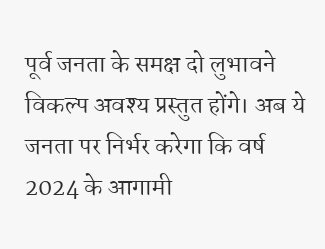पूर्व जनता के समक्ष दो लुभावने विकल्प अवश्य प्रस्तुत होंगे। अब ये जनता पर निर्भर करेगा कि वर्ष 2024 के आगामी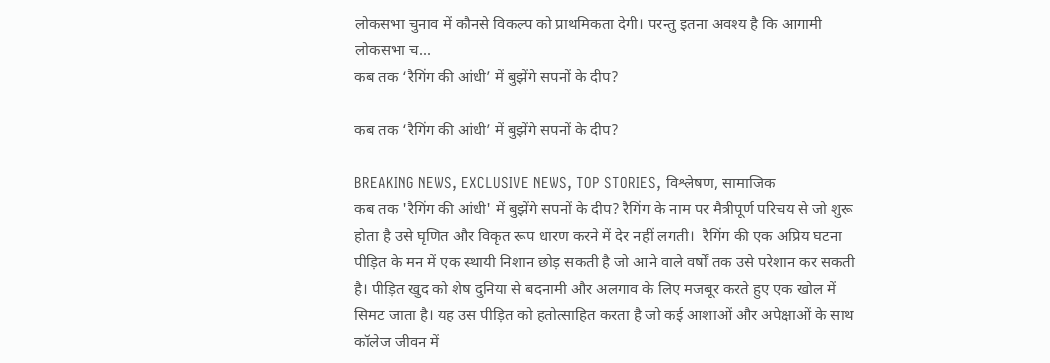लोकसभा चुनाव में कौनसे विकल्प को प्राथमिकता देगी। परन्तु इतना अवश्य है कि आगामी लोकसभा च...
कब तक ‘रैगिंग की आंधी’ में बुझेंगे सपनों के दीप?

कब तक ‘रैगिंग की आंधी’ में बुझेंगे सपनों के दीप?

BREAKING NEWS, EXCLUSIVE NEWS, TOP STORIES, विश्लेषण, सामाजिक
कब तक 'रैगिंग की आंधी' में बुझेंगे सपनों के दीप? रैगिंग के नाम पर मैत्रीपूर्ण परिचय से जो शुरू होता है उसे घृणित और विकृत रूप धारण करने में देर नहीं लगती।  रैगिंग की एक अप्रिय घटना पीड़ित के मन में एक स्थायी निशान छोड़ सकती है जो आने वाले वर्षों तक उसे परेशान कर सकती है। पीड़ित खुद को शेष दुनिया से बदनामी और अलगाव के लिए मजबूर करते हुए एक खोल में सिमट जाता है। यह उस पीड़ित को हतोत्साहित करता है जो कई आशाओं और अपेक्षाओं के साथ कॉलेज जीवन में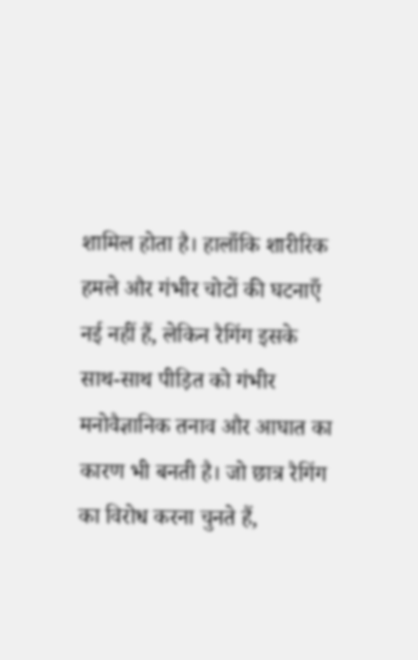शामिल होता है। हालाँकि शारीरिक हमले और गंभीर चोटों की घटनाएँ नई नहीं हैं, लेकिन रैगिंग इसके साथ-साथ पीड़ित को गंभीर मनोवैज्ञानिक तनाव और आघात का कारण भी बनती है। जो छात्र रैगिंग का विरोध करना चुनते हैं,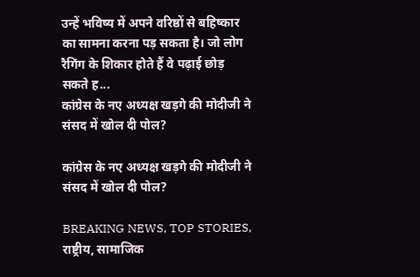उन्हें भविष्य में अपने वरिष्ठों से बहिष्कार का सामना करना पड़ सकता है। जो लोग रैगिंग के शिकार होते हैं वे पढ़ाई छोड़ सकते ह...
कांग्रेस के नए अध्यक्ष खड़गे की मोदीजी ने संसद में खोल दी पोल?

कांग्रेस के नए अध्यक्ष खड़गे की मोदीजी ने संसद में खोल दी पोल?

BREAKING NEWS, TOP STORIES, राष्ट्रीय, सामाजिक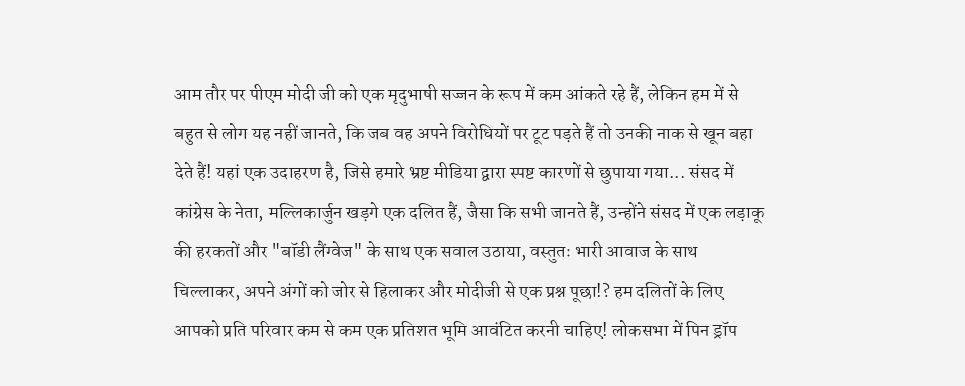आम तौर पर पीएम मोदी जी को एक मृदुभाषी सज्जन के रूप में कम आंकते रहे हैं, लेकिन हम में से बहुत से लोग यह नहीं जानते, कि जब वह अपने विरोधियों पर टूट पड़ते हैं तो उनकी नाक से खून बहा देते हैं! यहां एक उदाहरण है, जिसे हमारे भ्रष्ट मीडिया द्वारा स्पष्ट कारणों से छुपाया गया... संसद में कांग्रेस के नेता, मल्लिकार्जुन खड़गे एक दलित हैं, जैसा कि सभी जानते हैं, उन्होंने संसद में एक लड़ाकू की हरकतों और "बॉडी लैंग्वेज" के साथ एक सवाल उठाया, वस्तुतः भारी आवाज के साथ चिल्लाकर, अपने अंगों को जोर से हिलाकर और मोदीजी से एक प्रश्न पूछा!? हम दलितों के लिए आपको प्रति परिवार कम से कम एक प्रतिशत भूमि आवंटित करनी चाहिए! लोकसभा में पिन ड्रॉप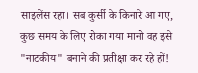साइलेंस रहा। सब कुर्सी के किनारे आ गए, कुछ समय के लिए रोका गया मानो वह इसे "नाटकीय" बनाने की प्रतीक्षा कर रहे हों!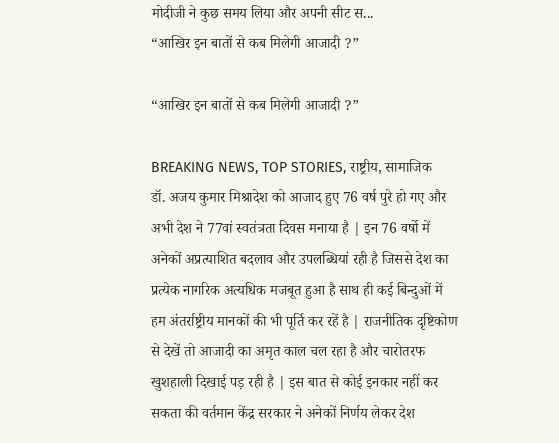मोदीजी ने कुछ समय लिया और अपनी सीट स...
“आखिर इन बातों से कब मिलेगी आजादी ?”

“आखिर इन बातों से कब मिलेगी आजादी ?”

BREAKING NEWS, TOP STORIES, राष्ट्रीय, सामाजिक
डॉ. अजय कुमार मिश्रादेश को आजाद हुए 76 वर्ष पुरे हो गए और अभी देश ने 77वां स्वतंत्रता दिवस मनाया है | इन 76 वर्षो में अनेकों अप्रत्याशित बदलाव और उपलब्धियां रही है जिससे देश का प्रत्येक नागरिक अत्यधिक मजबूत हुआ है साथ ही कई बिन्दुओं में हम अंतर्राष्ट्रीय मानकों की भी पूर्ति कर रहें है | राजनीतिक दृष्टिकोण से देखें तो आजादी का अमृत काल चल रहा है और चारोतरफ खुशहाली दिखाई पड़ रही है | इस बात से कोई इनकार नहीं कर सकता की वर्तमान केंद्र सरकार ने अनेकों निर्णय लेकर देश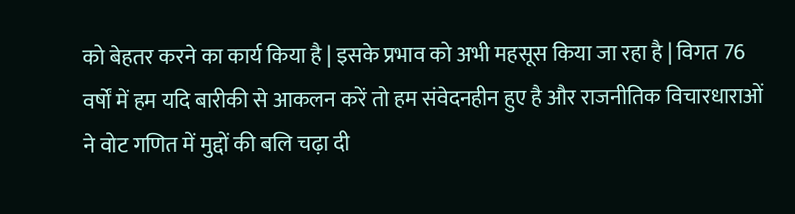को बेहतर करने का कार्य किया है | इसके प्रभाव को अभी महसूस किया जा रहा है | विगत 76 वर्षों में हम यदि बारीकी से आकलन करें तो हम संवेदनहीन हुए है और राजनीतिक विचारधाराओं ने वोट गणित में मुद्दों की बलि चढ़ा दी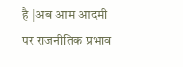है |अब आम आदमी पर राजनीतिक प्रभाव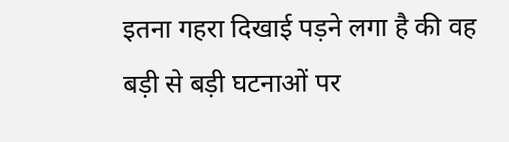इतना गहरा दिखाई पड़ने लगा है की वह बड़ी से बड़ी घटनाओं पर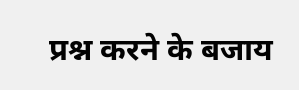प्रश्न करने के बजाय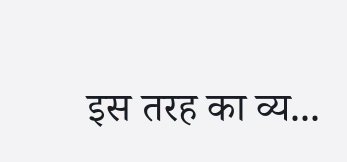इस तरह का व्य...